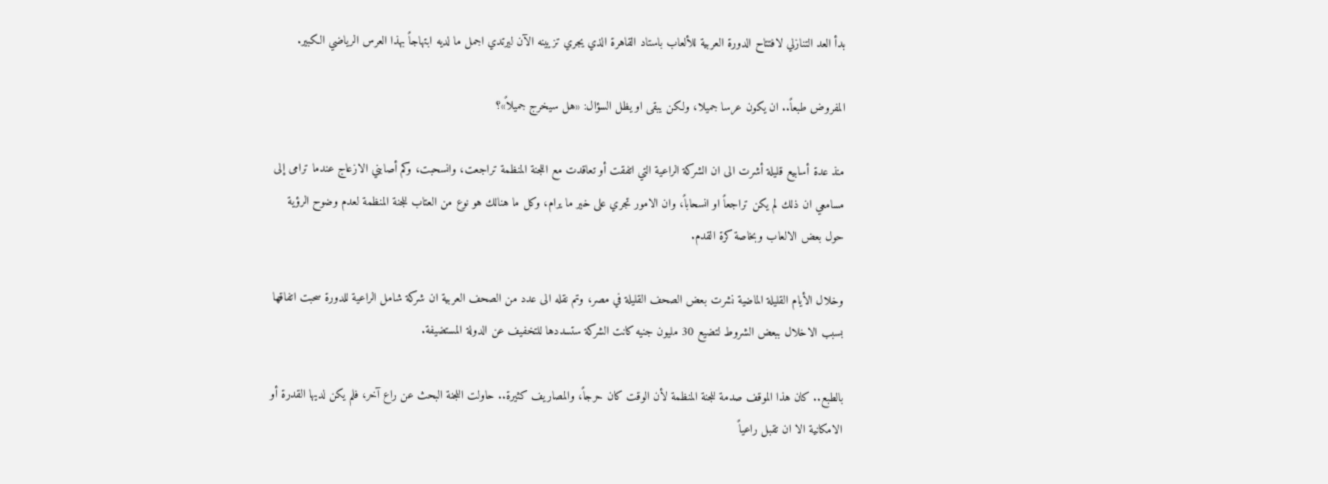بدأ العد التنازلي لافتتاح الدورة العربية للألعاب باستاد القاهرة الذي يجري تزيينه الآن ليرتدي اجمل ما لديه ابتهاجاً بهذا العرس الرياضي الكبير.

المفروض طبعاً.. ان يكون عرسا جميلا، ولكن يبقى او يظل السؤال: «هل سيخرج جميلاً»؟

منذ عدة أسابيع قليلة أشرت الى ان الشركة الراعية التي اتفقت أو تعاقدت مع اللجنة المنظمة تراجعت، وانسحبت، وكم أصابني الازعاج عندما ترامى إلى مسامعي ان ذلك لم يكن تراجعاً او انسحاباً، وان الامور تجري على خير ما يرام، وكل ما هنالك هو نوع من العتاب للجنة المنظمة لعدم وضوح الرؤية حول بعض الالعاب وبخاصة كرة القدم.

وخلال الأيام القليلة الماضية نشرت بعض الصحف القليلة في مصر، وتم نقله الى عدد من الصحف العربية ان شركة شامل الراعية للدورة سحبت اتفاقها بسبب الاخلال ببعض الشروط لتضيع 30 مليون جنيه كانت الشركة ستسددها للتخفيف عن الدولة المستضيفة.

بالطبع.. كان هذا الموقف صدمة للجنة المنظمة لأن الوقت كان حرجاً، والمصاريف كثيرة.. حاولت اللجنة البحث عن راع آخر، فلم يكن لديها القدرة أو الامكانية الا ان تقبل راعياً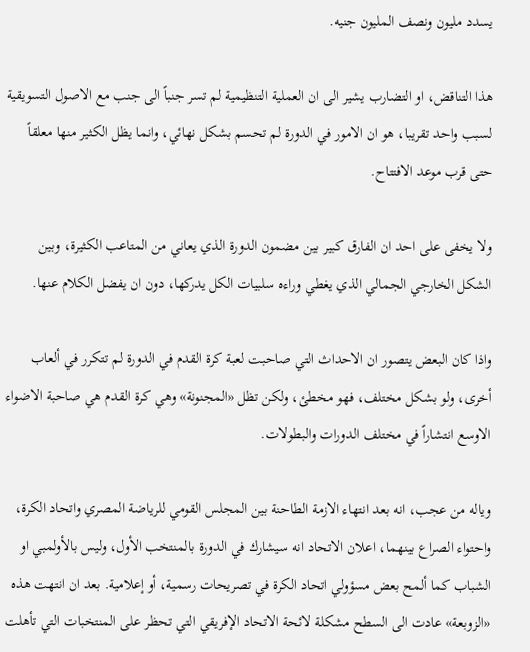يسدد مليون ونصف المليون جنيه.

هذا التناقض، او التضارب يشير الى ان العملية التنظيمية لم تسر جنباً الى جنب مع الاصول التسويقية لسبب واحد تقريبا، هو ان الامور في الدورة لم تحسم بشكل نهائي، وانما يظل الكثير منها معلقاً حتى قرب موعد الافتتاح.

ولا يخفى على احد ان الفارق كبير بين مضمون الدورة الذي يعاني من المتاعب الكثيرة، وبين الشكل الخارجي الجمالي الذي يغطي وراءه سلبيات الكل يدركها، دون ان يفضل الكلام عنها.

واذا كان البعض يتصور ان الاحداث التي صاحبت لعبة كرة القدم في الدورة لم تتكرر في ألعاب أخرى، ولو بشكل مختلف، فهو مخطئ، ولكن تظل «المجنونة» وهي كرة القدم هي صاحبة الاضواء الاوسع انتشاراً في مختلف الدورات والبطولات.

وياله من عجب، انه بعد انتهاء الازمة الطاحنة بين المجلس القومي للرياضة المصري واتحاد الكرة، واحتواء الصراع بينهما، اعلان الاتحاد انه سيشارك في الدورة بالمنتخب الأول، وليس بالأولمبي او الشباب كما ألمح بعض مسؤولي اتحاد الكرة في تصريحات رسمية، أو إعلامية. بعد ان انتهت هذه «الزوبعة» عادت الى السطح مشكلة لائحة الاتحاد الإفريقي التي تحظر على المنتخبات التي تأهلت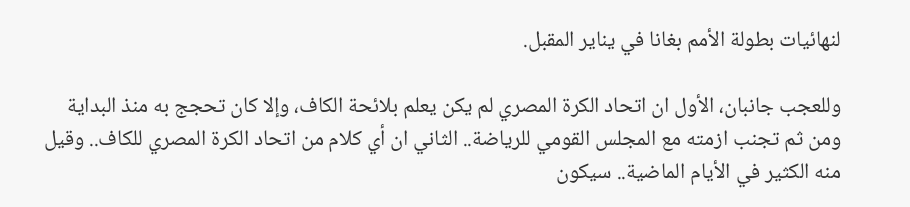لنهائيات بطولة الأمم بغانا في يناير المقبل.

وللعجب جانبان، الأول ان اتحاد الكرة المصري لم يكن يعلم بلائحة الكاف، وإلا كان تحجج به منذ البداية ومن ثم تجنب ازمته مع المجلس القومي للرياضة.. الثاني ان أي كلام من اتحاد الكرة المصري للكاف.. وقيل منه الكثير في الأيام الماضية.. سيكون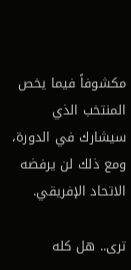مكشوفاً فيما يخص المنتخب الذي سيشارك في الدورة، ومع ذلك لن يرفضه الاتحاد الإفريقي.

ترى.. هل كله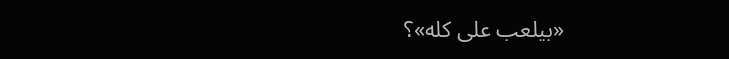«بيلعب على كله»؟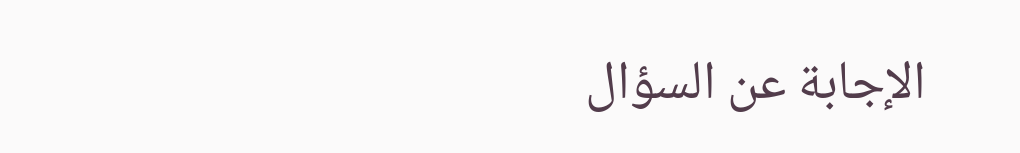الإجابة عن السؤال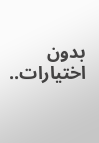بدون اختيارات..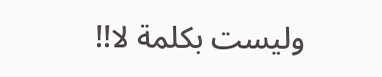وليست بكلمة لا!!